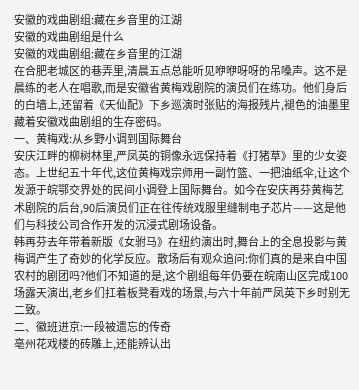安徽的戏曲剧组:藏在乡音里的江湖
安徽的戏曲剧组是什么
安徽的戏曲剧组:藏在乡音里的江湖
在合肥老城区的巷弄里,清晨五点总能听见咿咿呀呀的吊嗓声。这不是晨练的老人在唱歌,而是安徽省黄梅戏剧院的演员们在练功。他们身后的白墙上,还留着《天仙配》下乡巡演时张贴的海报残片,褪色的油墨里藏着安徽戏曲剧组的生存密码。
一、黄梅戏:从乡野小调到国际舞台
安庆江畔的柳树林里,严凤英的铜像永远保持着《打猪草》里的少女姿态。上世纪五十年代,这位黄梅戏宗师用一副竹篮、一把油纸伞,让这个发源于皖鄂交界处的民间小调登上国际舞台。如今在安庆再芬黄梅艺术剧院的后台,90后演员们正在往传统戏服里缝制电子芯片——这是他们与科技公司合作开发的沉浸式剧场设备。
韩再芬去年带着新版《女驸马》在纽约演出时,舞台上的全息投影与黄梅调产生了奇妙的化学反应。散场后有观众追问:你们真的是来自中国农村的剧团吗?他们不知道的是,这个剧组每年仍要在皖南山区完成100场露天演出,老乡们扛着板凳看戏的场景,与六十年前严凤英下乡时别无二致。
二、徽班进京:一段被遗忘的传奇
亳州花戏楼的砖雕上,还能辨认出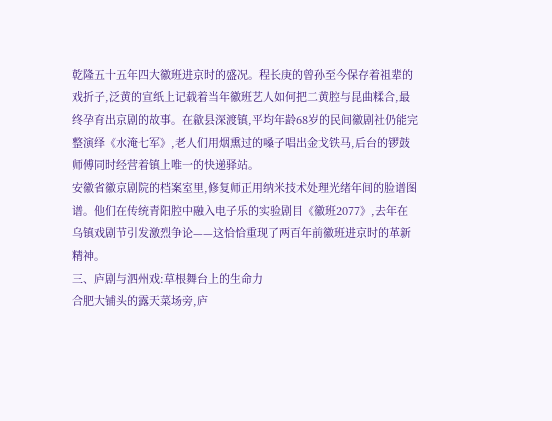乾隆五十五年四大徽班进京时的盛况。程长庚的曾孙至今保存着祖辈的戏折子,泛黄的宣纸上记载着当年徽班艺人如何把二黄腔与昆曲糅合,最终孕育出京剧的故事。在歙县深渡镇,平均年龄68岁的民间徽剧社仍能完整演绎《水淹七军》,老人们用烟熏过的嗓子唱出金戈铁马,后台的锣鼓师傅同时经营着镇上唯一的快递驿站。
安徽省徽京剧院的档案室里,修复师正用纳米技术处理光绪年间的脸谱图谱。他们在传统青阳腔中融入电子乐的实验剧目《徽班2077》,去年在乌镇戏剧节引发激烈争论——这恰恰重现了两百年前徽班进京时的革新精神。
三、庐剧与泗州戏:草根舞台上的生命力
合肥大铺头的露天菜场旁,庐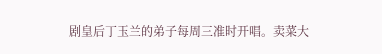剧皇后丁玉兰的弟子每周三准时开唱。卖菜大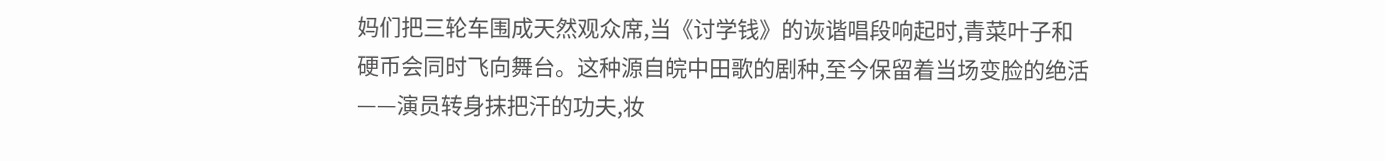妈们把三轮车围成天然观众席,当《讨学钱》的诙谐唱段响起时,青菜叶子和硬币会同时飞向舞台。这种源自皖中田歌的剧种,至今保留着当场变脸的绝活——演员转身抹把汗的功夫,妆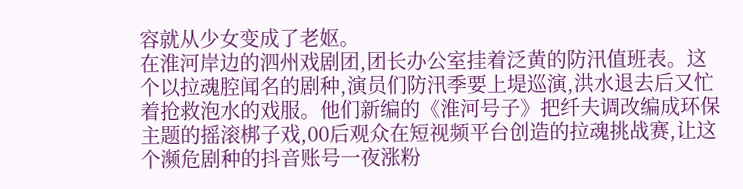容就从少女变成了老妪。
在淮河岸边的泗州戏剧团,团长办公室挂着泛黄的防汛值班表。这个以拉魂腔闻名的剧种,演员们防汛季要上堤巡演,洪水退去后又忙着抢救泡水的戏服。他们新编的《淮河号子》把纤夫调改编成环保主题的摇滚梆子戏,00后观众在短视频平台创造的拉魂挑战赛,让这个濒危剧种的抖音账号一夜涨粉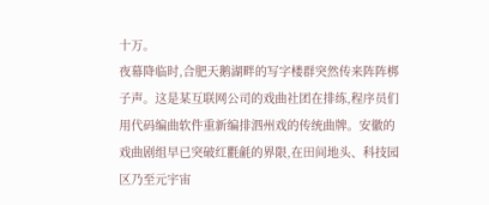十万。
夜幕降临时,合肥天鹅湖畔的写字楼群突然传来阵阵梆子声。这是某互联网公司的戏曲社团在排练,程序员们用代码编曲软件重新编排泗州戏的传统曲牌。安徽的戏曲剧组早已突破红氍毹的界限,在田间地头、科技园区乃至元宇宙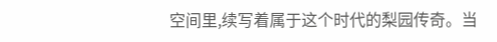空间里,续写着属于这个时代的梨园传奇。当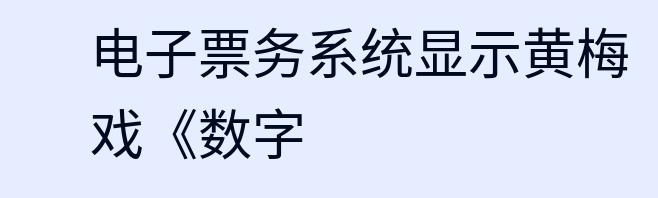电子票务系统显示黄梅戏《数字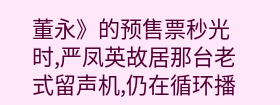董永》的预售票秒光时,严凤英故居那台老式留声机,仍在循环播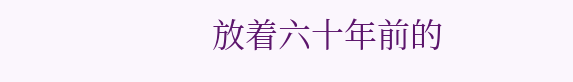放着六十年前的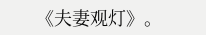《夫妻观灯》。